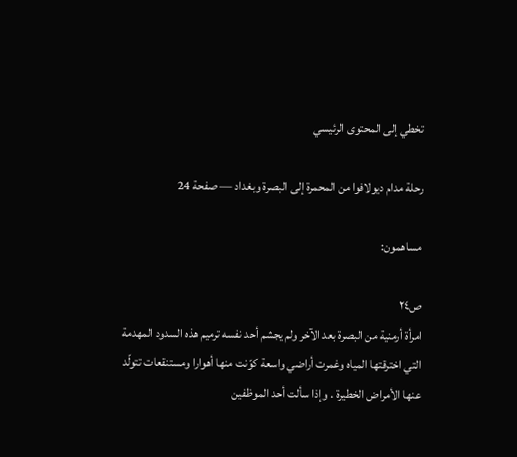تخطي إلى المحتوى الرئيسي

رحلة مدام ديولافوا من المحمرة إلى البصرة وبغداد — صفحة 24

مساهمون:

ص٢٤
امرأة أرمنية من البصرة بعد الآخر ولم يجشم أحد نفسه ترميم هذه السدود المهدمة التي اخترقتها المياه وغمرت أراضي واسعة كوّنت منها أهوارا ومستنقعات تتولّد عنها الأمراض الخطيرة . وإذا سألت أحد الموظفين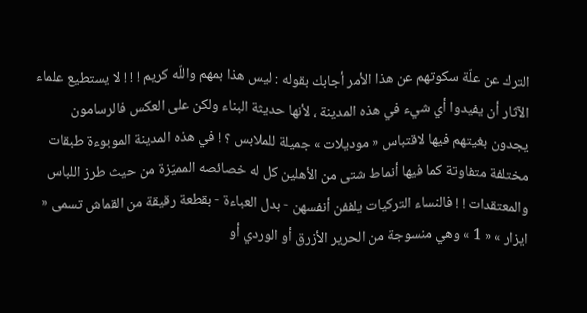الترك عن علّة سكوتهم عن هذا الأمر أجابك بقوله : ليس هذا بمهم واللّه كريم ! ! ! لا يستطيع علماء الآثار أن يفيدوا أي شيء في هذه المدينة ، لأنها حديثة البناء ولكن على العكس فالرسامون يجدون بغيتهم فيها لاقتباس « موديلات » جميلة للملابس ؟ ! في هذه المدينة الموبوءة طبقات مختلفة متفاوتة كما فيها أنماط شتى من الأهلين كل له خصائصه المميّزة من حيث طرز اللباس والمعتقدات ! ! فالنساء التركيات يلففن أنفسهن - بدل العباءة - بقطعة رقيقة من القماش تسمى « ايزار » « 1 » وهي منسوجة من الحرير الأزرق أو الوردي أو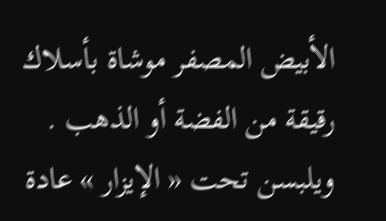الأبيض المصفر موشاة بأسلاك رقيقة من الفضة أو الذهب . ويلبسن تحت « الإيزار » عادة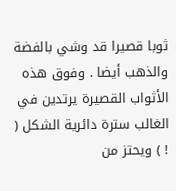ثوبا قصيرا قد وشي بالفضة والذهب أيضا . وفوق هذه الأثواب القصيرة يرتدين في الغالب سترة دائرية الشكل ( ! ) ويحتز من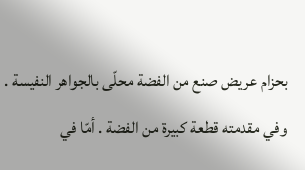بحزام عريض صنع من الفضة محلّى بالجواهر النفيسة . وفي مقدمته قطعة كبيرة من الفضة . أمّا في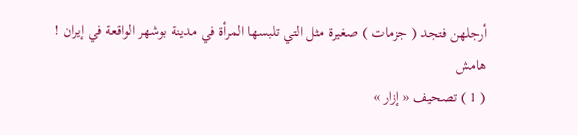أرجلهن فتجد ( جزمات ) صغيرة مثل التي تلبسها المرأة في مدينة بوشهر الواقعة في إيران !
هامش
( 1 ) تصحيف « إزار »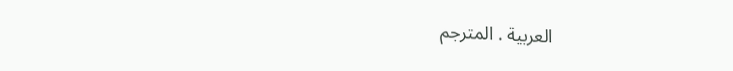العربية . المترجم